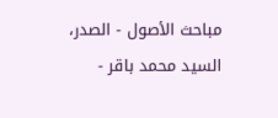مباحث الأصول - الصدر، السيد محمد باقر -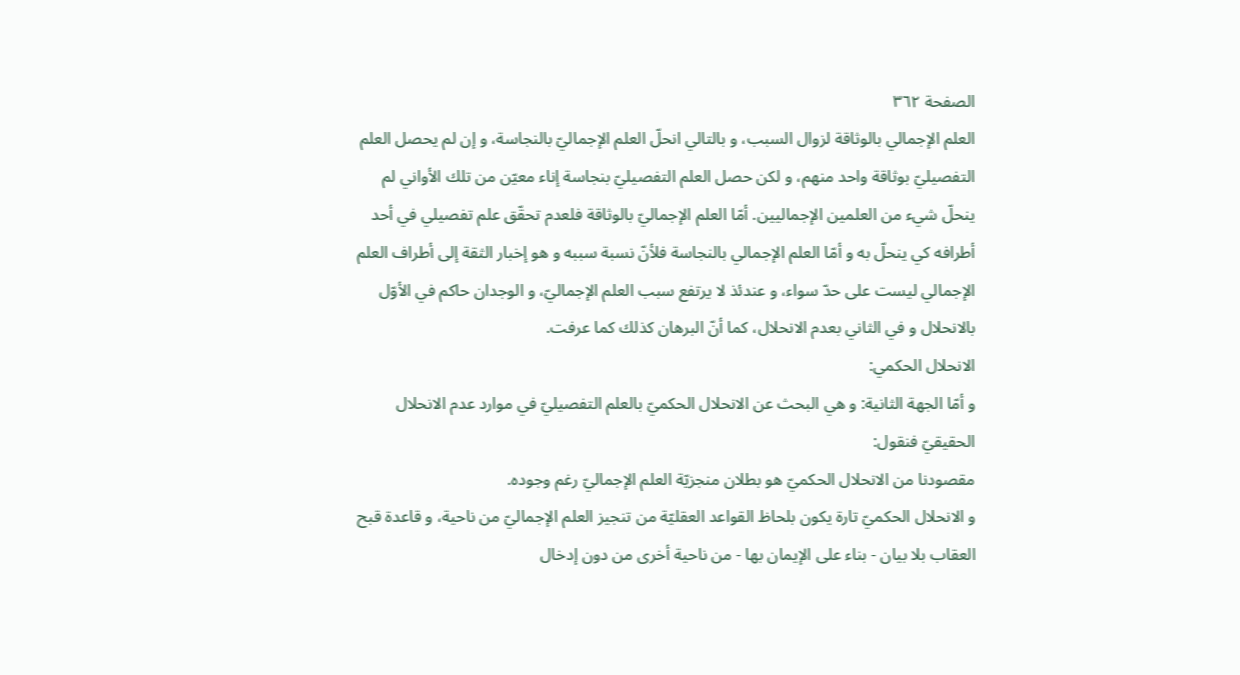الصفحة ٣٦٢
العلم الإجمالي بالوثاقة لزوال السبب، و بالتالي انحلّ العلم الإجماليّ بالنجاسة، و إن لم يحصل العلم التفصيليّ بوثاقة واحد منهم، و لكن حصل العلم التفصيليّ بنجاسة إناء معيّن من تلك الأواني لم ينحلّ شيء من العلمين الإجماليين. أمّا العلم الإجماليّ بالوثاقة فلعدم تحقّق علم تفصيلي في أحد أطرافه كي ينحلّ به و أمّا العلم الإجمالي بالنجاسة فلأنّ نسبة سببه و هو إخبار الثقة إلى أطراف العلم الإجمالي ليست على حدّ سواء، و عندئذ لا يرتفع سبب العلم الإجماليّ، و الوجدان حاكم في الأوّل بالانحلال و في الثاني بعدم الانحلال، كما أنّ البرهان كذلك كما عرفت.
الانحلال الحكمي:
و أمّا الجهة الثانية: و هي البحث عن الانحلال الحكميّ بالعلم التفصيليّ في موارد عدم الانحلال الحقيقيّ فنقول:
مقصودنا من الانحلال الحكميّ هو بطلان منجزيّة العلم الإجماليّ رغم وجوده.
و الانحلال الحكميّ تارة يكون بلحاظ القواعد العقليّة من تنجيز العلم الإجماليّ من ناحية، و قاعدة قبح العقاب بلا بيان - بناء على الإيمان بها - من ناحية أخرى من دون إدخال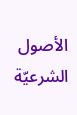الأصول الشرعيّة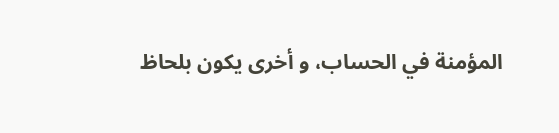المؤمنة في الحساب، و أخرى يكون بلحاظ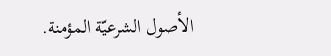الأصول الشرعيّة المؤمنة.